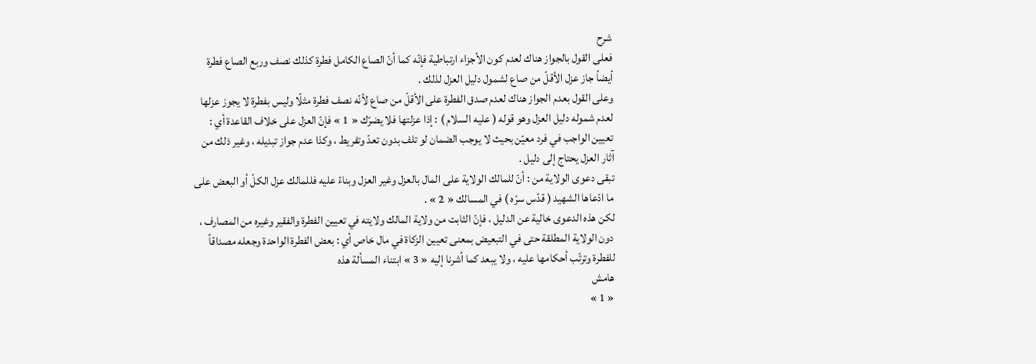شرح
فعلى القول بالجواز هناك لعدم كون الأجزاء ارتباطية فإنّه كما أنّ الصاع الكامل فطرة كذلك نصف وربع الصاع فطرة أيضاً جاز عزل الأقلّ من صاع لشمول دليل العزل لذلك .
وعلى القول بعدم الجواز هناك لعدم صدق الفطرة على الأقلّ من صاع لأنّه نصف فطرة مثلًا وليس بفطرة لا يجوز عزلها لعدم شموله دليل العزل وهو قوله ( عليه السلام ) : إذا عزلتها فلا يضرّك « 1 » فإنّ العزل على خلاف القاعدة أي : تعيين الواجب في فرد معيّن بحيث لا يوجب الضمان لو تلف بدون تعدّ وتفريط ، وكذا عدم جواز تبديله ، وغير ذلك من آثار العزل يحتاج إلى دليل .
تبقى دعوى الولاية من : أنّ للمالك الولاية على المال بالعزل وغير العزل وبناءً عليه فللمالك عزل الكلّ أو البعض على ما ادّعاها الشهيد ( قدّس سرّه ) في المسالك « 2 » .
لكن هذه الدعوى خالية عن الدليل ، فإنّ الثابت من ولاية المالك ولايته في تعيين الفطرة والفقير وغيره من المصارف ، دون الولاية المطلقة حتى في التبعيض بمعنى تعيين الزكاة في مال خاص أي : بعض الفطرة الواحدة وجعله مصداقاً للفطرة وترتّب أحكامها عليه ، ولا يبعد كما أشرنا إليه « 3 » ابتناء المسألة هذه
هامش
« 1 »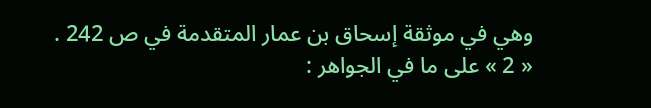وهي في موثقة إسحاق بن عمار المتقدمة في ص 242 .
« 2 » على ما في الجواهر :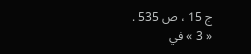ج 15 ، ص 535 .
« 3 » في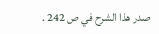صدر هذا الشرح في ص 242 .